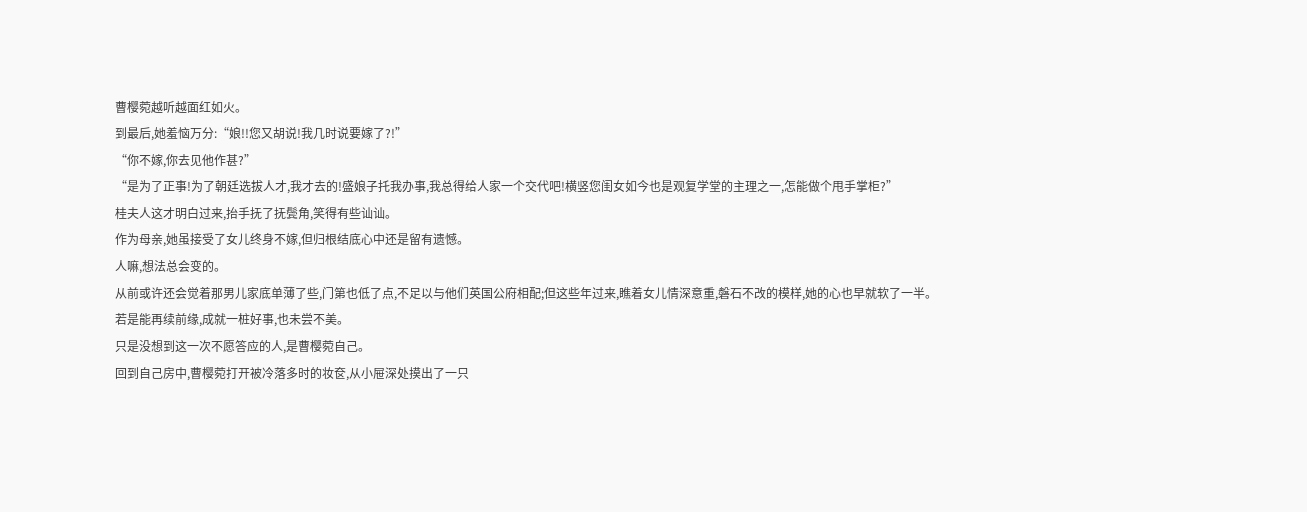曹樱菀越听越面红如火。
到最后,她羞恼万分:“娘!!您又胡说!我几时说要嫁了?!”
“你不嫁,你去见他作甚?”
“是为了正事!为了朝廷选拔人才,我才去的!盛娘子托我办事,我总得给人家一个交代吧!横竖您闺女如今也是观复学堂的主理之一,怎能做个甩手掌柜?”
桂夫人这才明白过来,抬手抚了抚鬓角,笑得有些讪讪。
作为母亲,她虽接受了女儿终身不嫁,但归根结底心中还是留有遗憾。
人嘛,想法总会变的。
从前或许还会觉着那男儿家底单薄了些,门第也低了点,不足以与他们英国公府相配;但这些年过来,瞧着女儿情深意重,磐石不改的模样,她的心也早就软了一半。
若是能再续前缘,成就一桩好事,也未尝不美。
只是没想到这一次不愿答应的人,是曹樱菀自己。
回到自己房中,曹樱菀打开被冷落多时的妆奁,从小屉深处摸出了一只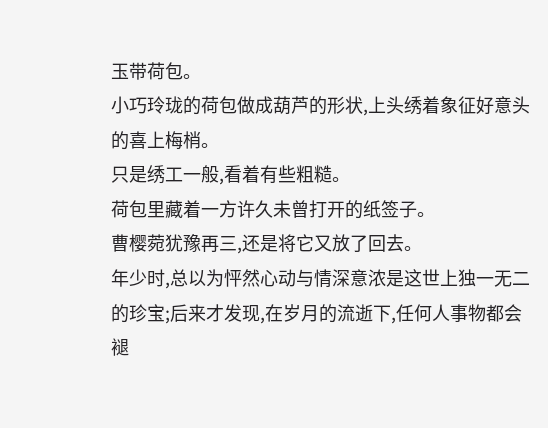玉带荷包。
小巧玲珑的荷包做成葫芦的形状,上头绣着象征好意头的喜上梅梢。
只是绣工一般,看着有些粗糙。
荷包里藏着一方许久未曾打开的纸签子。
曹樱菀犹豫再三,还是将它又放了回去。
年少时,总以为怦然心动与情深意浓是这世上独一无二的珍宝;后来才发现,在岁月的流逝下,任何人事物都会褪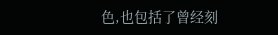色,也包括了曾经刻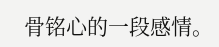骨铭心的一段感情。